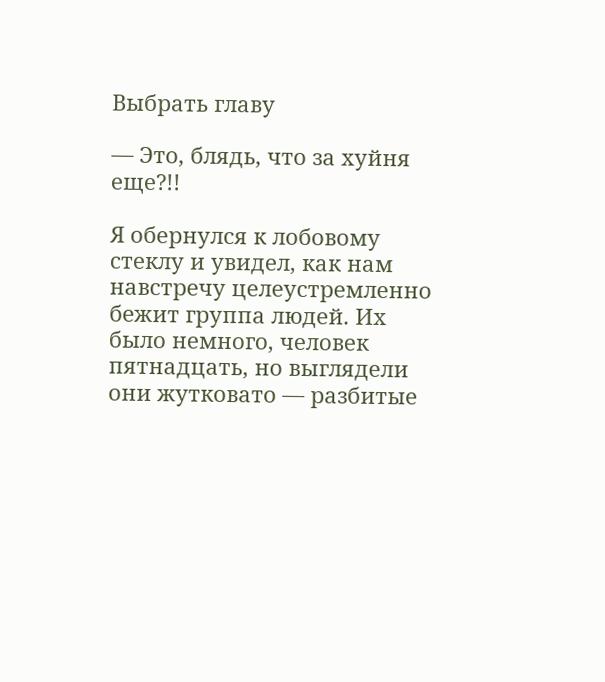Выбрать главу

— Это, блядь, что за хуйня еще?!!

Я обернулся к лобовому стеклу и увидел, как нам навстречу целеустремленно бежит группа людей. Их было немного, человек пятнадцать, но выглядели они жутковато — разбитые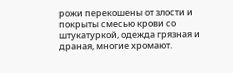рожи перекошены от злости и покрыты смесью крови со штукатуркой, одежда грязная и драная, многие хромают.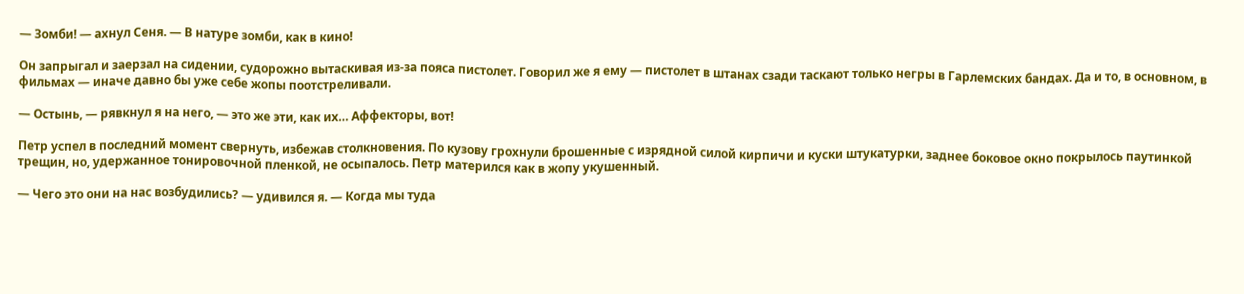— Зомби! — ахнул Сеня. — В натуре зомби, как в кино!

Он запрыгал и заерзал на сидении, судорожно вытаскивая из-за пояса пистолет. Говорил же я ему — пистолет в штанах сзади таскают только негры в Гарлемских бандах. Да и то, в основном, в фильмах — иначе давно бы уже себе жопы поотстреливали.

— Остынь, — рявкнул я на него, — это же эти, как их… Аффекторы, вот!

Петр успел в последний момент свернуть, избежав столкновения. По кузову грохнули брошенные с изрядной силой кирпичи и куски штукатурки, заднее боковое окно покрылось паутинкой трещин, но, удержанное тонировочной пленкой, не осыпалось. Петр матерился как в жопу укушенный.

— Чего это они на нас возбудились? — удивился я. — Когда мы туда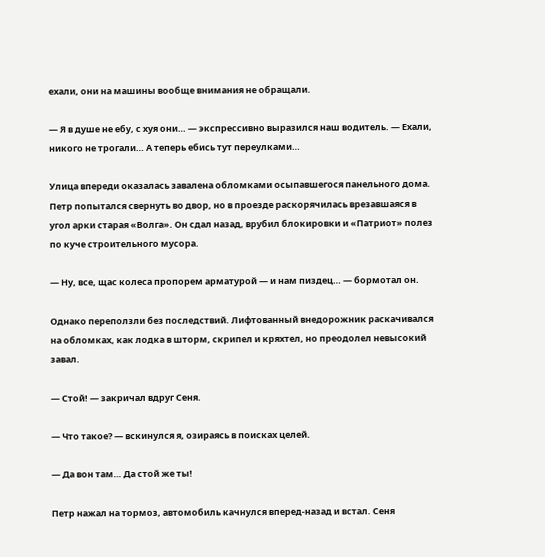ехали, они на машины вообще внимания не обращали.

— Я в душе не ебу, с хуя они… — экспрессивно выразился наш водитель. — Ехали, никого не трогали… А теперь ебись тут переулками…

Улица впереди оказалась завалена обломками осыпавшегося панельного дома. Петр попытался свернуть во двор, но в проезде раскорячилась врезавшаяся в угол арки старая «Волга». Он сдал назад, врубил блокировки и «Патриот» полез по куче строительного мусора.

— Ну, все, щас колеса пропорем арматурой — и нам пиздец… — бормотал он.

Однако переползли без последствий. Лифтованный внедорожник раскачивался на обломках, как лодка в шторм, скрипел и кряхтел, но преодолел невысокий завал.

— Стой! — закричал вдруг Сеня.

— Что такое? — вскинулся я, озираясь в поисках целей.

— Да вон там… Да стой же ты!

Петр нажал на тормоз, автомобиль качнулся вперед-назад и встал. Сеня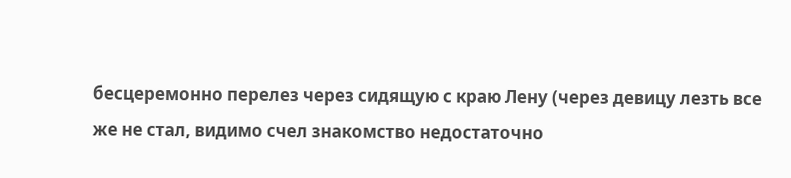бесцеремонно перелез через сидящую с краю Лену (через девицу лезть все же не стал, видимо счел знакомство недостаточно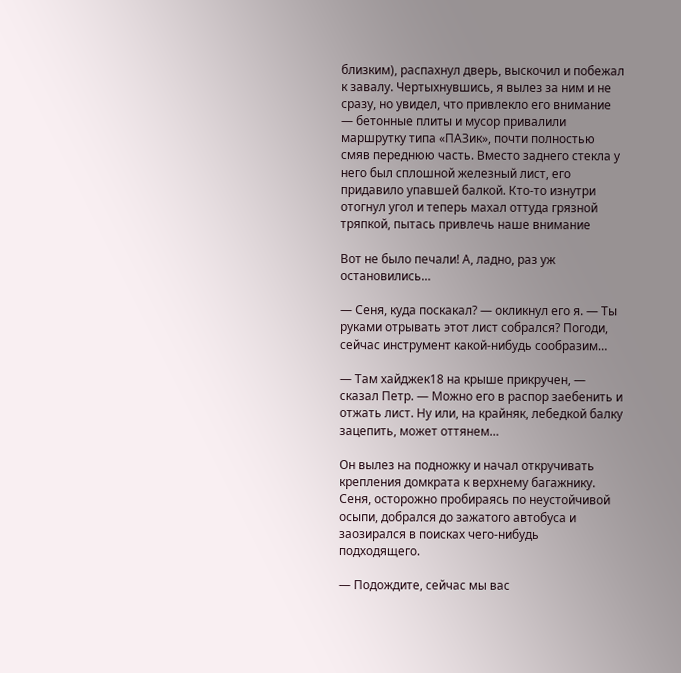близким), распахнул дверь, выскочил и побежал к завалу. Чертыхнувшись, я вылез за ним и не сразу, но увидел, что привлекло его внимание — бетонные плиты и мусор привалили маршрутку типа «ПАЗик», почти полностью смяв переднюю часть. Вместо заднего стекла у него был сплошной железный лист, его придавило упавшей балкой. Кто-то изнутри отогнул угол и теперь махал оттуда грязной тряпкой, пытась привлечь наше внимание

Вот не было печали! А, ладно, раз уж остановились…

— Сеня, куда поскакал? — окликнул его я. — Ты руками отрывать этот лист собрался? Погоди, сейчас инструмент какой-нибудь сообразим…

— Там хайджек18 на крыше прикручен, — сказал Петр. — Можно его в распор заебенить и отжать лист. Ну или, на крайняк, лебедкой балку зацепить, может оттянем…

Он вылез на подножку и начал откручивать крепления домкрата к верхнему багажнику. Сеня, осторожно пробираясь по неустойчивой осыпи, добрался до зажатого автобуса и заозирался в поисках чего-нибудь подходящего.

— Подождите, сейчас мы вас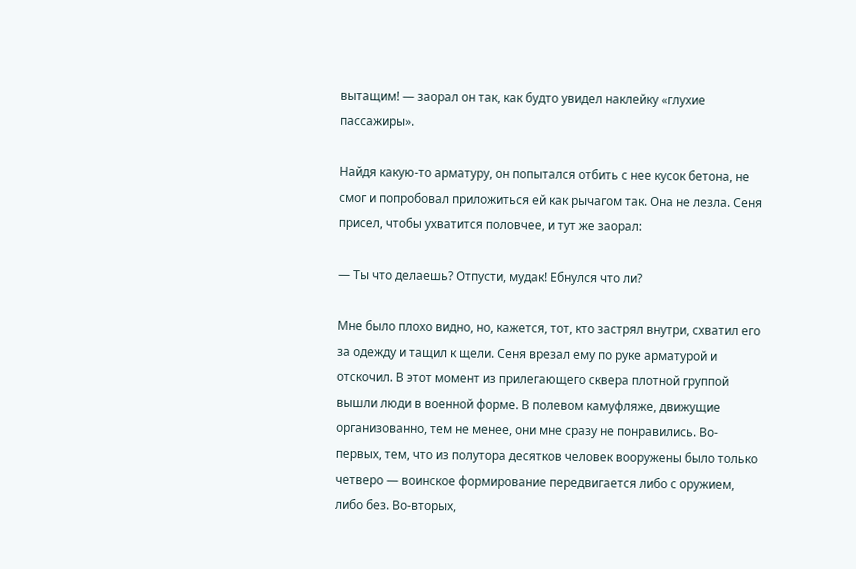вытащим! — заорал он так, как будто увидел наклейку «глухие пассажиры».

Найдя какую-то арматуру, он попытался отбить с нее кусок бетона, не смог и попробовал приложиться ей как рычагом так. Она не лезла. Сеня присел, чтобы ухватится половчее, и тут же заорал:

— Ты что делаешь? Отпусти, мудак! Ебнулся что ли?

Мне было плохо видно, но, кажется, тот, кто застрял внутри, схватил его за одежду и тащил к щели. Сеня врезал ему по руке арматурой и отскочил. В этот момент из прилегающего сквера плотной группой вышли люди в военной форме. В полевом камуфляже, движущие организованно, тем не менее, они мне сразу не понравились. Во-первых, тем, что из полутора десятков человек вооружены было только четверо — воинское формирование передвигается либо с оружием, либо без. Во-вторых,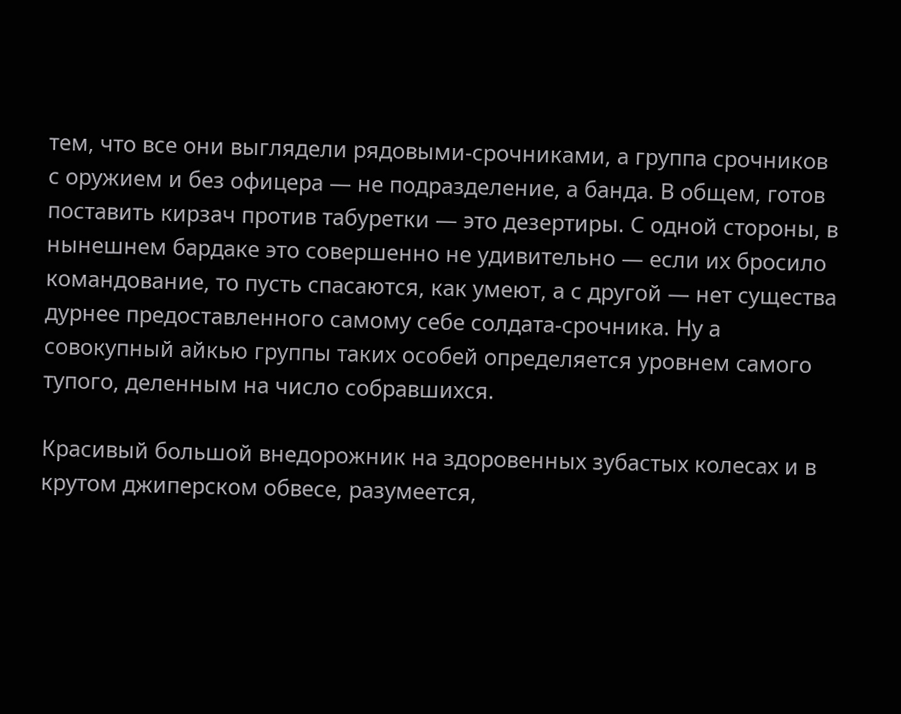тем, что все они выглядели рядовыми-срочниками, а группа срочников с оружием и без офицера — не подразделение, а банда. В общем, готов поставить кирзач против табуретки — это дезертиры. С одной стороны, в нынешнем бардаке это совершенно не удивительно — если их бросило командование, то пусть спасаются, как умеют, а с другой — нет существа дурнее предоставленного самому себе солдата-срочника. Ну а совокупный айкью группы таких особей определяется уровнем самого тупого, деленным на число собравшихся.

Красивый большой внедорожник на здоровенных зубастых колесах и в крутом джиперском обвесе, разумеется,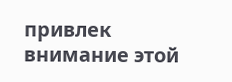привлек внимание этой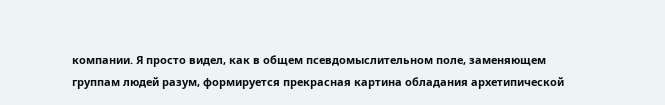компании. Я просто видел, как в общем псевдомыслительном поле, заменяющем группам людей разум, формируется прекрасная картина обладания архетипической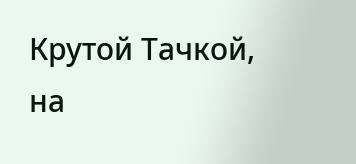Крутой Тачкой, на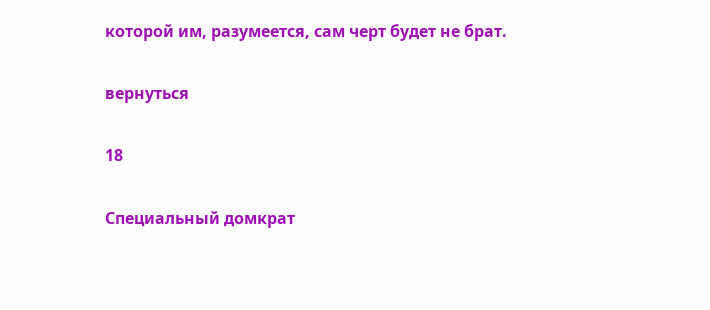которой им, разумеется, сам черт будет не брат.

вернуться

18

Специальный домкрат